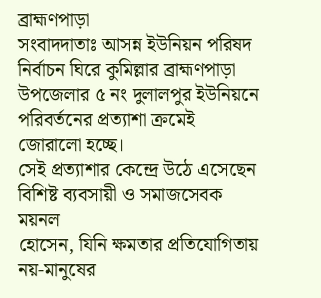ব্রাহ্মণপাড়া
সংবাদদাতাঃ আসন্ন ইউনিয়ন পরিষদ নির্বাচন ঘিরে কুমিল্লার ব্রাহ্মণপাড়া
উপজেলার ৫ নং দুলালপুর ইউনিয়নে পরিবর্তনের প্রত্যাশা ক্রমেই জোরালো হচ্ছে।
সেই প্রত্যাশার কেন্দ্রে উঠে এসেছেন বিশিষ্ট ব্যবসায়ী ও সমাজসেবক ময়নল
হোসেন, যিনি ক্ষমতার প্রতিযোগিতায় নয়-মানুষের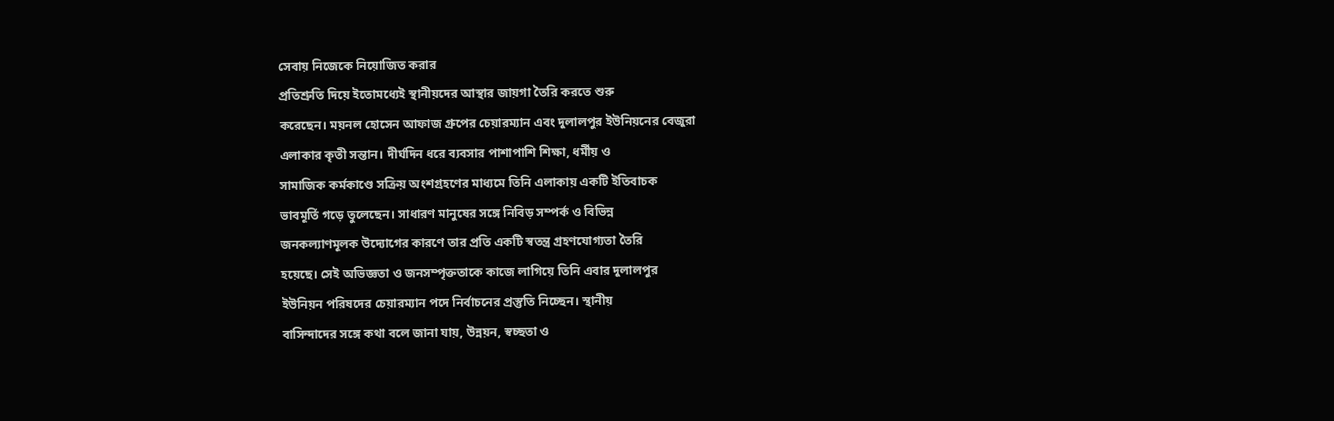সেবায় নিজেকে নিয়োজিত করার
প্রতিশ্রুতি দিয়ে ইতোমধ্যেই স্থানীয়দের আস্থার জায়গা তৈরি করতে শুরু
করেছেন। ময়নল হোসেন আফাজ গ্রুপের চেয়ারম্যান এবং দুলালপুর ইউনিয়নের বেজুরা
এলাকার কৃতী সন্তান। দীর্ঘদিন ধরে ব্যবসার পাশাপাশি শিক্ষা, ধর্মীয় ও
সামাজিক কর্মকাণ্ডে সক্রিয় অংশগ্রহণের মাধ্যমে তিনি এলাকায় একটি ইতিবাচক
ভাবমূর্তি গড়ে তুলেছেন। সাধারণ মানুষের সঙ্গে নিবিড় সম্পর্ক ও বিভিন্ন
জনকল্যাণমূলক উদ্যোগের কারণে তার প্রতি একটি স্বতন্ত্র গ্রহণযোগ্যতা তৈরি
হয়েছে। সেই অভিজ্ঞতা ও জনসম্পৃক্ততাকে কাজে লাগিয়ে তিনি এবার দুলালপুর
ইউনিয়ন পরিষদের চেয়ারম্যান পদে নির্বাচনের প্রস্তুতি নিচ্ছেন। স্থানীয়
বাসিন্দাদের সঙ্গে কথা বলে জানা যায়, উন্নয়ন, স্বচ্ছতা ও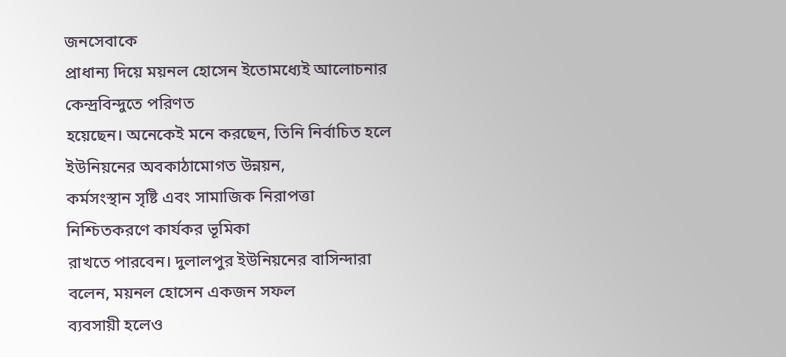জনসেবাকে
প্রাধান্য দিয়ে ময়নল হোসেন ইতোমধ্যেই আলোচনার কেন্দ্রবিন্দুতে পরিণত
হয়েছেন। অনেকেই মনে করছেন, তিনি নির্বাচিত হলে ইউনিয়নের অবকাঠামোগত উন্নয়ন,
কর্মসংস্থান সৃষ্টি এবং সামাজিক নিরাপত্তা নিশ্চিতকরণে কার্যকর ভূমিকা
রাখতে পারবেন। দুলালপুর ইউনিয়নের বাসিন্দারা বলেন, ময়নল হোসেন একজন সফল
ব্যবসায়ী হলেও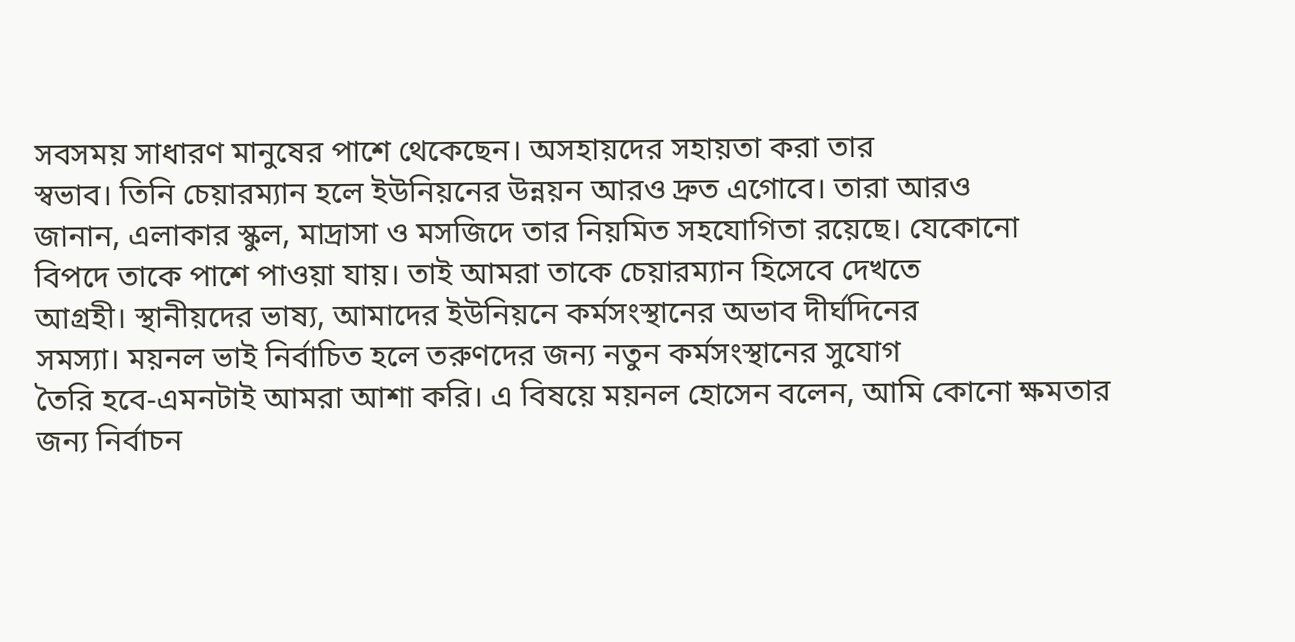সবসময় সাধারণ মানুষের পাশে থেকেছেন। অসহায়দের সহায়তা করা তার
স্বভাব। তিনি চেয়ারম্যান হলে ইউনিয়নের উন্নয়ন আরও দ্রুত এগোবে। তারা আরও
জানান, এলাকার স্কুল, মাদ্রাসা ও মসজিদে তার নিয়মিত সহযোগিতা রয়েছে। যেকোনো
বিপদে তাকে পাশে পাওয়া যায়। তাই আমরা তাকে চেয়ারম্যান হিসেবে দেখতে
আগ্রহী। স্থানীয়দের ভাষ্য, আমাদের ইউনিয়নে কর্মসংস্থানের অভাব দীর্ঘদিনের
সমস্যা। ময়নল ভাই নির্বাচিত হলে তরুণদের জন্য নতুন কর্মসংস্থানের সুযোগ
তৈরি হবে-এমনটাই আমরা আশা করি। এ বিষয়ে ময়নল হোসেন বলেন, আমি কোনো ক্ষমতার
জন্য নির্বাচন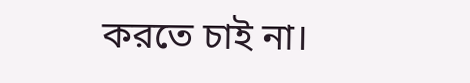করতে চাই না।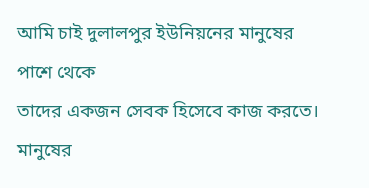আমি চাই দুলালপুর ইউনিয়নের মানুষের পাশে থেকে
তাদের একজন সেবক হিসেবে কাজ করতে। মানুষের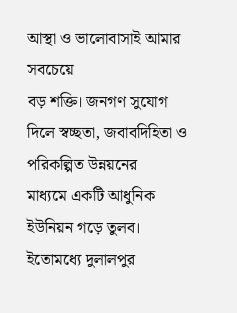আস্থা ও ভালোবাসাই আমার সবচেয়ে
বড় শক্তি। জনগণ সুযোগ দিলে স্বচ্ছতা, জবাবদিহিতা ও পরিকল্পিত উন্নয়নের
মাধ্যমে একটি আধুনিক ইউনিয়ন গড়ে তুলব। ইতোমধ্যে দুলালপুর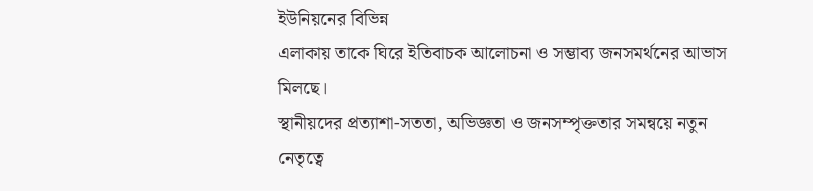ইউনিয়নের বিভিন্ন
এলাকায় তাকে ঘিরে ইতিবাচক আলোচনা ও সম্ভাব্য জনসমর্থনের আভাস মিলছে।
স্থানীয়দের প্রত্যাশা-সততা, অভিজ্ঞতা ও জনসম্পৃক্ততার সমন্বয়ে নতুন
নেতৃত্বে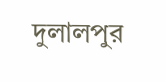দুলালপুর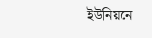ইউনিয়নে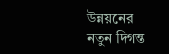উন্নয়নের নতুন দিগন্ত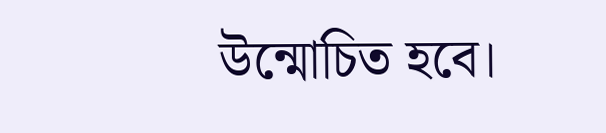উন্মোচিত হবে।